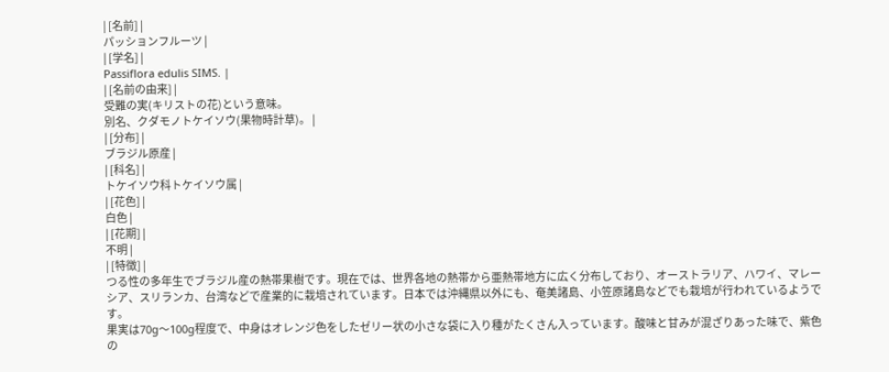| [名前] |
パッションフルーツ |
| [学名] |
Passiflora edulis SIMS. |
| [名前の由来] |
受難の実(キリストの花)という意味。
別名、クダモノトケイソウ(果物時計草)。 |
| [分布] |
ブラジル原産 |
| [科名] |
トケイソウ科トケイソウ属 |
| [花色] |
白色 |
| [花期] |
不明 |
| [特徴] |
つる性の多年生でブラジル産の熱帯果樹です。現在では、世界各地の熱帯から亜熱帯地方に広く分布しており、オーストラリア、ハワイ、マレーシア、スリランカ、台湾などで産業的に栽培されています。日本では沖縄県以外にも、奄美諸島、小笠原諸島などでも栽培が行われているようです。
果実は70g〜100g程度で、中身はオレンジ色をしたゼリー状の小さな袋に入り種がたくさん入っています。酸味と甘みが混ざりあった味で、紫色の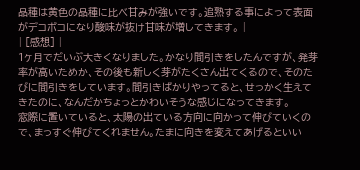品種は黄色の品種に比べ甘みが強いです。追熟する事によって表面がデコボコになり酸味が抜け甘味が増してきます。 |
| [感想] |
1ヶ月でだいぶ大きくなりました。かなり間引きをしたんですが、発芽率が高いためか、その後も新しく芽がたくさん出てくるので、そのたびに間引きをしています。間引きばかりやってると、せっかく生えてきたのに、なんだかちょっとかわいそうな感じになってきます。
窓際に置いていると、太陽の出ている方向に向かって伸びていくので、まっすぐ伸びてくれません。たまに向きを変えてあげるといい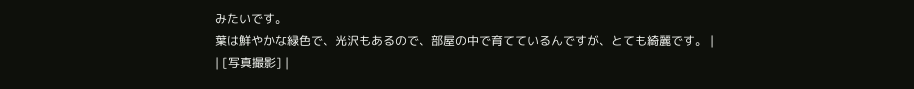みたいです。
葉は鮮やかな緑色で、光沢もあるので、部屋の中で育てているんですが、とても綺麗です。 |
| [写真撮影] |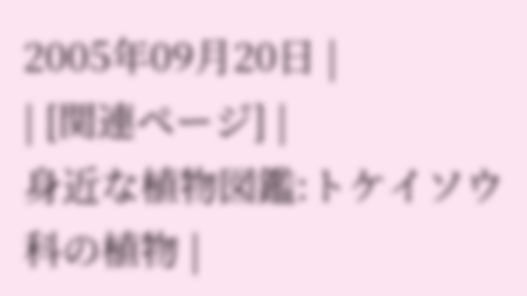2005年09月20日 |
| [関連ページ] |
身近な植物図鑑:トケイソウ科の植物 |